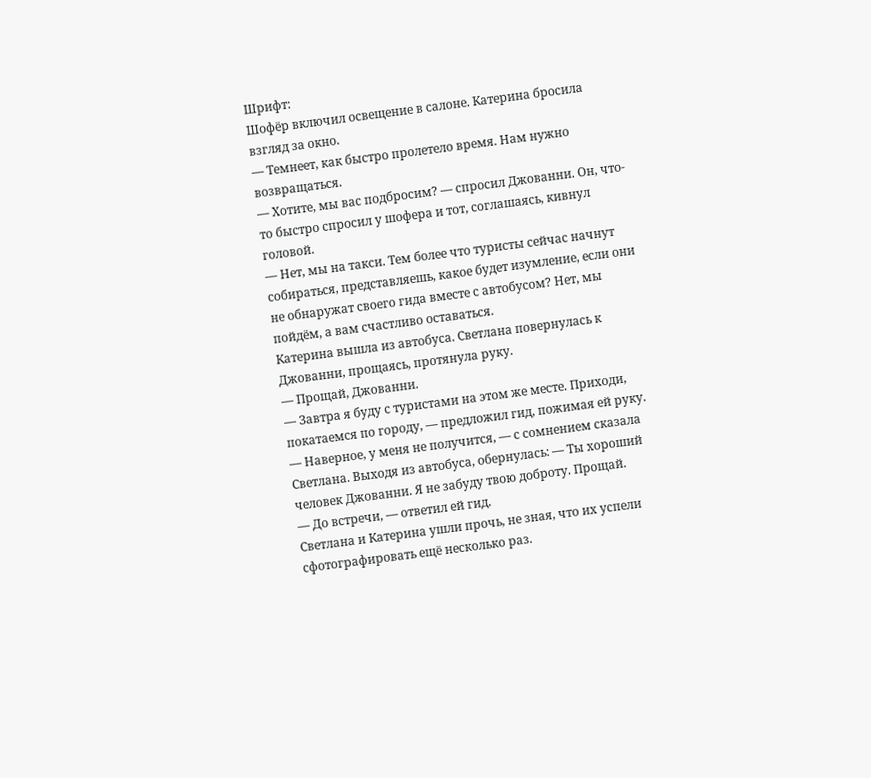Шрифт:
Шофёр включил освещение в салоне. Катерина бросила взгляд за окно.
— Темнеет, как быстро пролетело время. Нам нужно возвращаться.
— Хотите, мы вас подбросим? — спросил Джованни. Он, что-то быстро спросил у шофера и тот, соглашаясь, кивнул головой.
— Нет, мы на такси. Тем более что туристы сейчас начнут собираться, представляешь, какое будет изумление, если они не обнаружат своего гида вместе с автобусом? Нет, мы пойдём, а вам счастливо оставаться.
Катерина вышла из автобуса. Светлана повернулась к Джованни, прощаясь, протянула руку.
— Прощай, Джованни.
— Завтра я буду с туристами на этом же месте. Приходи, покатаемся по городу, — предложил гид, пожимая ей руку.
— Наверное, у меня не получится, — с сомнением сказала Светлана. Выходя из автобуса, обернулась: — Ты хороший человек Джованни. Я не забуду твою доброту. Прощай.
— До встречи, — ответил ей гид.
Светлана и Катерина ушли прочь, не зная, что их успели сфотографировать ещё несколько раз.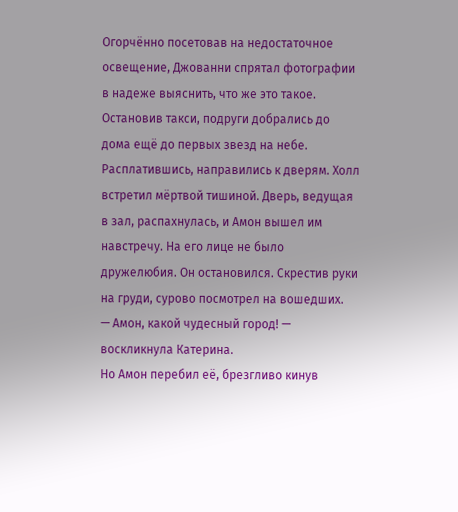Огорчённо посетовав на недостаточное освещение, Джованни спрятал фотографии в надеже выяснить, что же это такое.
Остановив такси, подруги добрались до дома ещё до первых звезд на небе. Расплатившись, направились к дверям. Холл встретил мёртвой тишиной. Дверь, ведущая в зал, распахнулась, и Амон вышел им навстречу. На его лице не было дружелюбия. Он остановился. Скрестив руки на груди, сурово посмотрел на вошедших.
— Амон, какой чудесный город! — воскликнула Катерина.
Но Амон перебил её, брезгливо кинув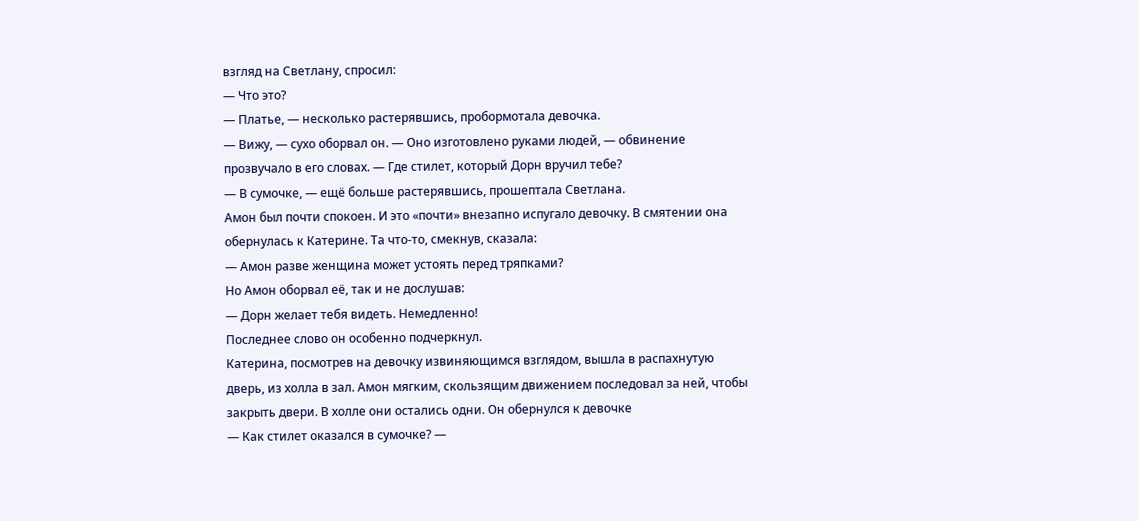взгляд на Светлану, спросил:
— Что это?
— Платье, — несколько растерявшись, пробормотала девочка.
— Вижу, — сухо оборвал он. — Оно изготовлено руками людей, — обвинение прозвучало в его словах. — Где стилет, который Дорн вручил тебе?
— В сумочке, — ещё больше растерявшись, прошептала Светлана.
Амон был почти спокоен. И это «почти» внезапно испугало девочку. В смятении она обернулась к Катерине. Та что-то, смекнув, сказала:
— Амон разве женщина может устоять перед тряпками?
Но Амон оборвал её, так и не дослушав:
— Дорн желает тебя видеть. Немедленно!
Последнее слово он особенно подчеркнул.
Катерина, посмотрев на девочку извиняющимся взглядом, вышла в распахнутую дверь, из холла в зал. Амон мягким, скользящим движением последовал за ней, чтобы закрыть двери. В холле они остались одни. Он обернулся к девочке
— Как стилет оказался в сумочке? —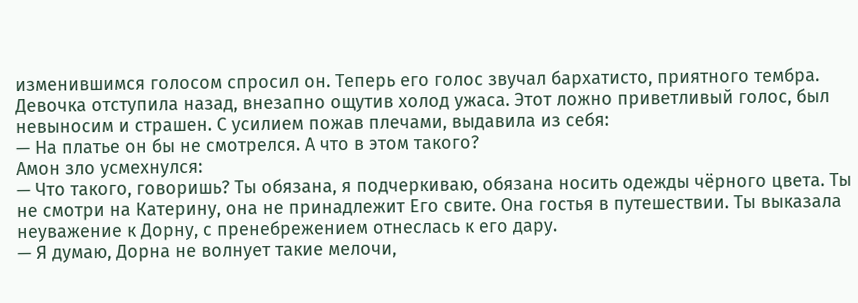изменившимся голосом спросил он. Теперь его голос звучал бархатисто, приятного тембра.
Девочка отступила назад, внезапно ощутив холод ужаса. Этот ложно приветливый голос, был невыносим и страшен. С усилием пожав плечами, выдавила из себя:
— На платье он бы не смотрелся. А что в этом такого?
Амон зло усмехнулся:
— Что такого, говоришь? Ты обязана, я подчеркиваю, обязана носить одежды чёрного цвета. Ты не смотри на Катерину, она не принадлежит Его свите. Она гостья в путешествии. Ты выказала неуважение к Дорну, с пренебрежением отнеслась к его дару.
— Я думаю, Дорна не волнует такие мелочи,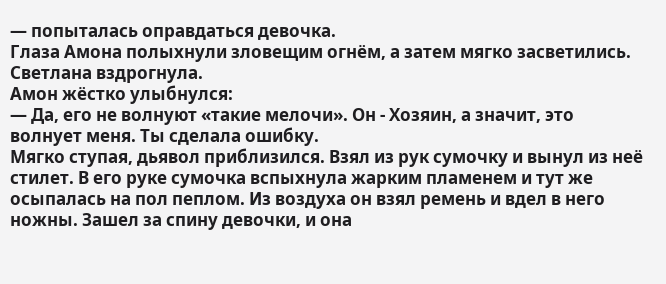— попыталась оправдаться девочка.
Глаза Амона полыхнули зловещим огнём, а затем мягко засветились.
Светлана вздрогнула.
Амон жёстко улыбнулся:
— Да, его не волнуют «такие мелочи». Он - Хозяин, а значит, это волнует меня. Ты сделала ошибку.
Мягко ступая, дьявол приблизился. Взял из рук сумочку и вынул из неё стилет. В его руке сумочка вспыхнула жарким пламенем и тут же осыпалась на пол пеплом. Из воздуха он взял ремень и вдел в него ножны. Зашел за спину девочки, и она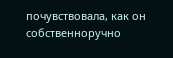почувствовала, как он собственноручно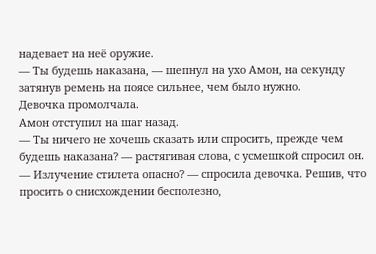надевает на неё оружие.
— Ты будешь наказана, — шепнул на ухо Амон, на секунду затянув ремень на поясе сильнее, чем было нужно.
Девочка промолчала.
Амон отступил на шаг назад.
— Ты ничего не хочешь сказать или спросить, прежде чем будешь наказана? — растягивая слова, с усмешкой спросил он.
— Излучение стилета опасно? — спросила девочка. Решив, что просить о снисхождении бесполезно,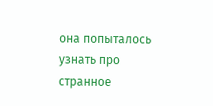она попыталось узнать про странное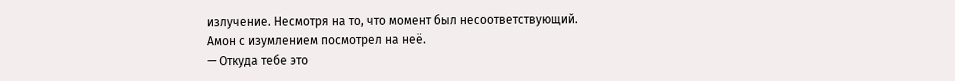излучение. Несмотря на то, что момент был несоответствующий.
Амон с изумлением посмотрел на неё.
— Откуда тебе это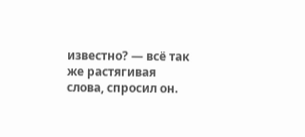известно? — всё так же растягивая слова, спросил он.